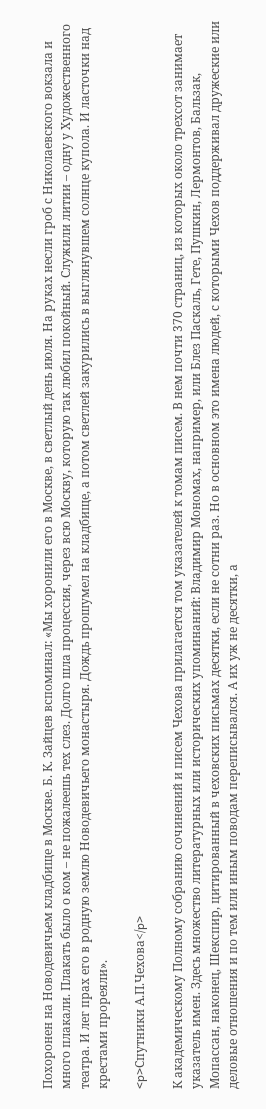Похоронен на Новодевичьем кладбище в Москве. Б. К. Зайцев вспоминал: «Мы хоронили его в Москве, в светлый день июля. На руках несли гроб с Николаевского вокзала и много плакали. Плакать было о ком – не пожалеешь тех слез. Долго шла процессия, через всю Москву, которую так любил покойный. Служили литии – одну у Художественного театра. И лег прах его в родную землю Новодевичьего монастыря. Дождь прошумел на кладбище, а потом светлей закурились в выглянувшем солнце купола. И ласточки над крестами прореяли».

<p>Спутники А.П.Чехова</p>

К академическому Полному собранию сочинений и писем Чехова прилагается том указателей к томам писем. В нем почти 370 страниц, из которых около трехсот занимает указатель имен. Здесь множество литературных или исторических упоминаний: Владимир Мономах, например, или Блез Паскаль, Гете, Пушкин, Лермонтов, Бальзак, Мопассан, наконец, Шекспир, цитированный в чеховских письмах десятки, если не сотни раз. Но в основном это имена людей, с которыми Чехов поддерживал дружеские или деловые отношения и по тем или иным поводам переписывался. А их уж не десятки, а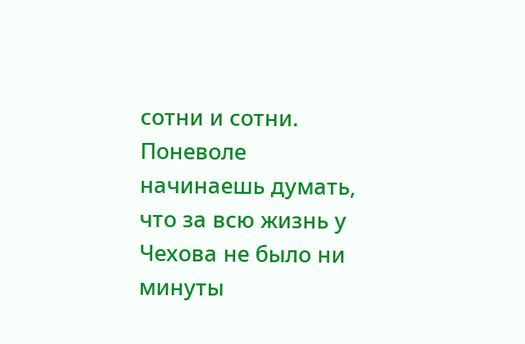сотни и сотни. Поневоле начинаешь думать, что за всю жизнь у Чехова не было ни минуты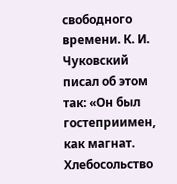свободного времени. К. И. Чуковский писал об этом так: «Он был гостеприимен, как магнат. Хлебосольство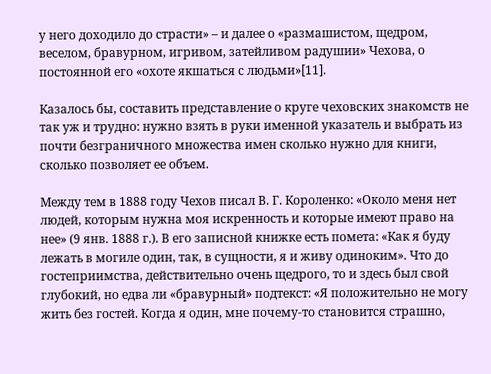у него доходило до страсти» – и далее о «размашистом, щедром, веселом, бравурном, игривом, затейливом радушии» Чехова, о постоянной его «охоте якшаться с людьми»[11].

Казалось бы, составить представление о круге чеховских знакомств не так уж и трудно: нужно взять в руки именной указатель и выбрать из почти безграничного множества имен сколько нужно для книги, сколько позволяет ее объем.

Между тем в 1888 году Чехов писал В. Г. Короленко: «Около меня нет людей, которым нужна моя искренность и которые имеют право на нее» (9 янв. 1888 г.). В его записной книжке есть помета: «Как я буду лежать в могиле один, так, в сущности, я и живу одиноким». Что до гостеприимства, действительно очень щедрого, то и здесь был свой глубокий, но едва ли «бравурный» подтекст: «Я положительно не могу жить без гостей. Когда я один, мне почему-то становится страшно,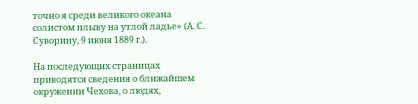точно я среди великого океана солистом плыву на утлой ладье» (А. С. Суворину, 9 июня 1889 г.).

На последующих страницах приводятся сведения о ближайшем окружении Чехова, о людях,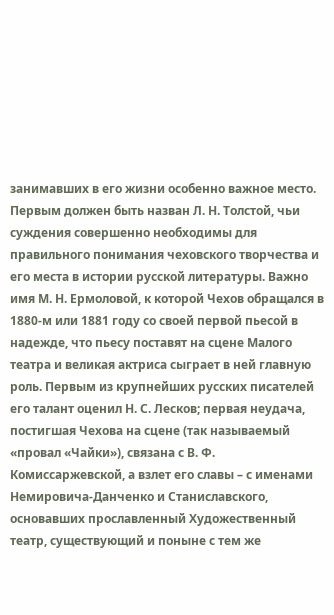занимавших в его жизни особенно важное место. Первым должен быть назван Л. Н. Толстой, чьи суждения совершенно необходимы для правильного понимания чеховского творчества и его места в истории русской литературы. Важно имя М. Н. Ермоловой, к которой Чехов обращался в 1880-м или 1881 году со своей первой пьесой в надежде, что пьесу поставят на сцене Малого театра и великая актриса сыграет в ней главную роль. Первым из крупнейших русских писателей его талант оценил Н. С. Лесков; первая неудача, постигшая Чехова на сцене (так называемый «провал «Чайки»), связана с В. Ф. Комиссаржевской, а взлет его славы – с именами Немировича-Данченко и Станиславского, основавших прославленный Художественный театр, существующий и поныне с тем же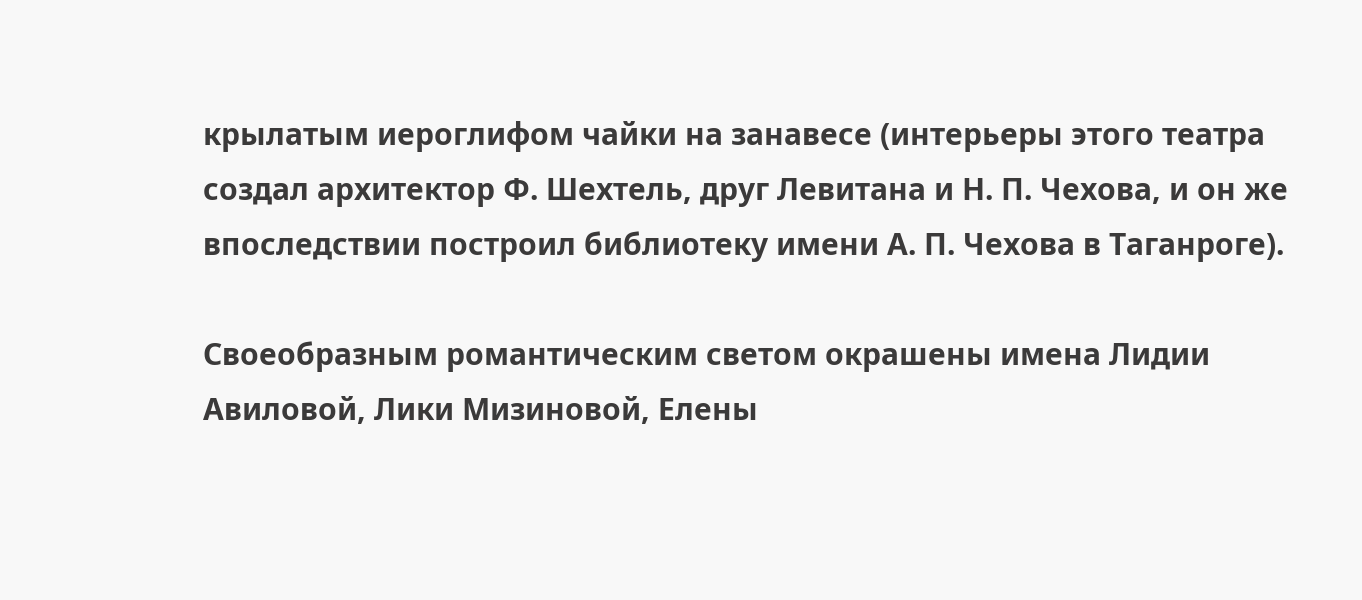крылатым иероглифом чайки на занавесе (интерьеры этого театра создал архитектор Ф. Шехтель, друг Левитана и Н. П. Чехова, и он же впоследствии построил библиотеку имени А. П. Чехова в Таганроге).

Своеобразным романтическим светом окрашены имена Лидии Авиловой, Лики Мизиновой, Елены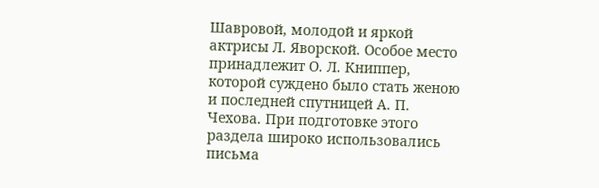Шавровой, молодой и яркой актрисы Л. Яворской. Особое место принадлежит О. Л. Книппер, которой суждено было стать женою и последней спутницей А. П. Чехова. При подготовке этого раздела широко использовались письма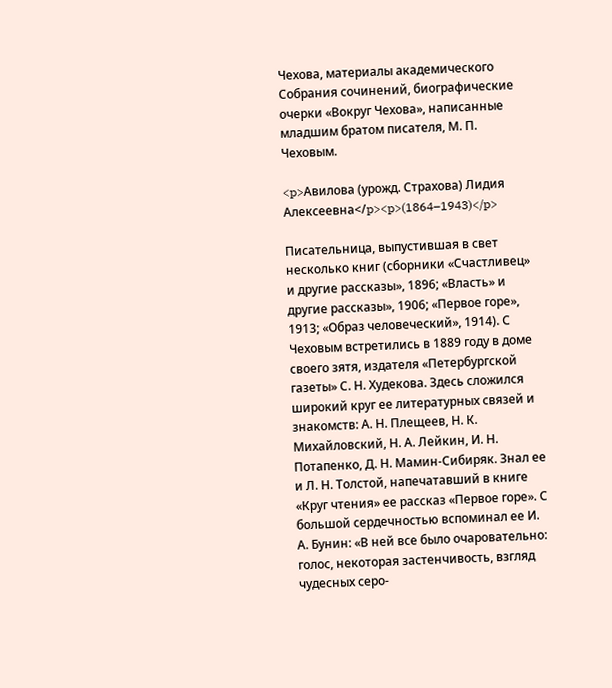Чехова, материалы академического Собрания сочинений, биографические очерки «Вокруг Чехова», написанные младшим братом писателя, М. П. Чеховым.

<p>Авилова (урожд. Страхова) Лидия Алексеевна</p><p>(1864–1943)</p>

Писательница, выпустившая в свет несколько книг (сборники «Счастливец» и другие рассказы», 1896; «Власть» и другие рассказы», 1906; «Первое горе», 1913; «Образ человеческий», 1914). С Чеховым встретились в 1889 году в доме своего зятя, издателя «Петербургской газеты» С. Н. Худекова. Здесь сложился широкий круг ее литературных связей и знакомств: А. Н. Плещеев, Н. К. Михайловский, Н. А. Лейкин, И. Н. Потапенко, Д. Н. Мамин-Сибиряк. Знал ее и Л. Н. Толстой, напечатавший в книге «Круг чтения» ее рассказ «Первое горе». С большой сердечностью вспоминал ее И. А. Бунин: «В ней все было очаровательно: голос, некоторая застенчивость, взгляд чудесных серо-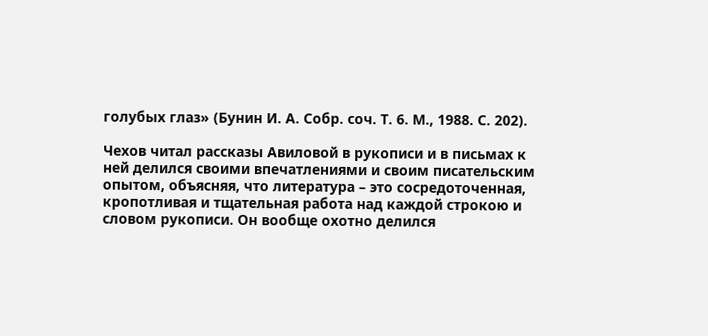голубых глаз» (Бунин И. А. Собр. соч. Т. 6. М., 1988. С. 202).

Чехов читал рассказы Авиловой в рукописи и в письмах к ней делился своими впечатлениями и своим писательским опытом, объясняя, что литература – это сосредоточенная, кропотливая и тщательная работа над каждой строкою и словом рукописи. Он вообще охотно делился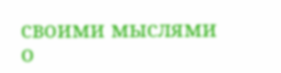своими мыслями о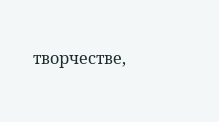творчестве,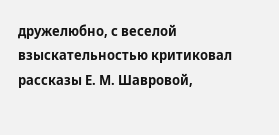дружелюбно, с веселой взыскательностью критиковал рассказы Е. М. Шавровой,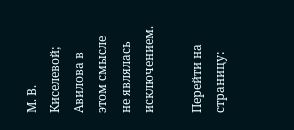М. В. Киселевой; Авилова в этом смысле не являлась исключением.

Перейти на страницу: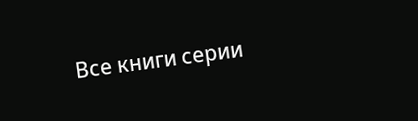Все книги серии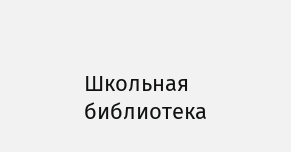Школьная библиотека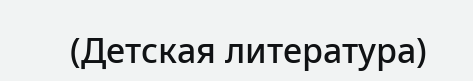(Детская литература)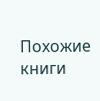Похожие книги